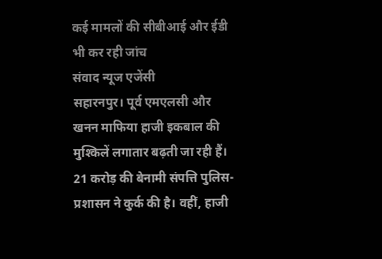कई मामलों की सीबीआई और ईडी भी कर रही जांच
संवाद न्यूज एजेंसी
सहारनपुर। पूर्व एमएलसी और खनन माफिया हाजी इकबाल की मुश्किलें लगातार बढ़ती जा रही हैं। 21 करोड़ की बेनामी संपत्ति पुलिस-प्रशासन ने कुर्क की है। वहीं, हाजी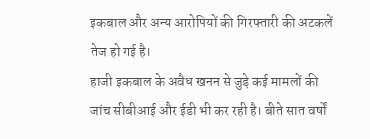इकबाल और अन्य आरोपियों की गिरफ्तारी की अटकलें तेज हो गई है।
हाजी इकबाल के अवैध खनन से जुड़े कई मामलों की जांच सीबीआई और ईडी भी कर रही है। बीते सात वर्षों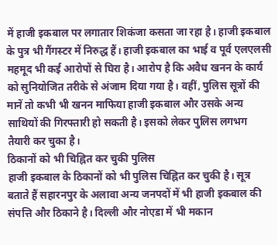में हाजी इकबाल पर लगातार शिकंजा कसता जा रहा है। हाजी इकबाल के पुत्र भी गैंगस्टर में निरुद्ध हैं। हाजी इकबाल का भाई व पूर्व एलएलसी महमूद भी कई आरोपों से घिरा है। आरोप है कि अवैध खनन के कार्य को सुनियोजित तरीके से अंजाम दिया गया है। वहीं, पुलिस सूत्रों की मानें तो कभी भी खनन माफिया हाजी इकबाल और उसके अन्य साथियों की गिरफ्तारी हो सकती है। इसको लेकर पुलिस लगभग तैयारी कर चुका है।
ठिकानों को भी चिह्नित कर चुकी पुलिस
हाजी इकबाल के ठिकानों को भी पुलिस चिह्नित कर चुकी है। सूत्र बताते हैं सहारनपुर के अलावा अन्य जनपदों में भी हाजी इकबाल की संपत्ति और ठिकाने है। दिल्ली और नोएडा में भी मकान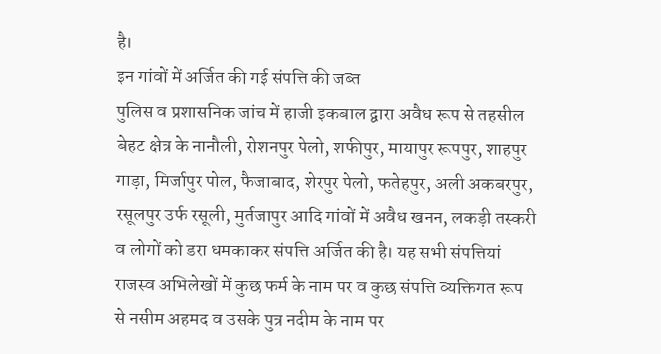है।
इन गांवों में अर्जित की गई संपत्ति की जब्त
पुलिस व प्रशासनिक जांच में हाजी इकबाल द्वारा अवैध रूप से तहसील बेहट क्षेत्र के नानौली, रोशनपुर पेलो, शफीपुर, मायापुर रूपपुर, शाहपुर गाड़ा, मिर्जापुर पोल, फैजाबाद, शेरपुर पेलो, फतेहपुर, अली अकबरपुर, रसूलपुर उर्फ रसूली, मुर्तजापुर आदि गांवों में अवैध खनन, लकड़ी तस्करी व लोगों को डरा धमकाकर संपत्ति अर्जित की है। यह सभी संपत्तियां राजस्व अभिलेखों में कुछ फर्म के नाम पर व कुछ संपत्ति व्यक्तिगत रूप से नसीम अहमद व उसके पुत्र नदीम के नाम पर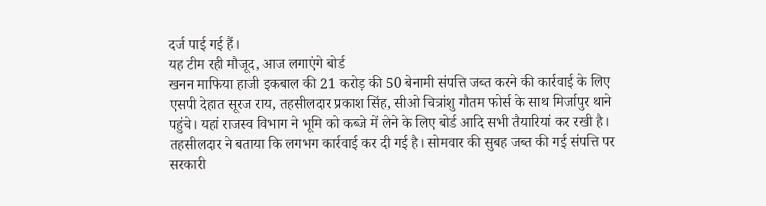दर्ज पाई गई हैं।
यह टीम रही मौजूद, आज लगाएंगे बोर्ड
खनन माफिया हाजी इकबाल की 21 करोड़ की 50 बेनामी संपत्ति जब्त करने की कार्रवाई के लिए एसपी देहात सूरज राय, तहसीलदार प्रकाश सिंह, सीओ चित्रांशु गौतम फोर्स के साथ मिर्जापुर थाने पहुंचे। यहां राजस्व विभाग ने भूमि को कब्जे में लेने के लिए बोर्ड आदि सभी तैयारियां कर रखी है। तहसीलदार ने बताया कि लगभग कार्रवाई कर दी गई है। सोमवार की सुबह जब्त की गई संपत्ति पर सरकारी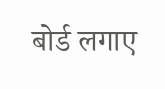बोर्ड लगाए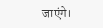जाएंगे।